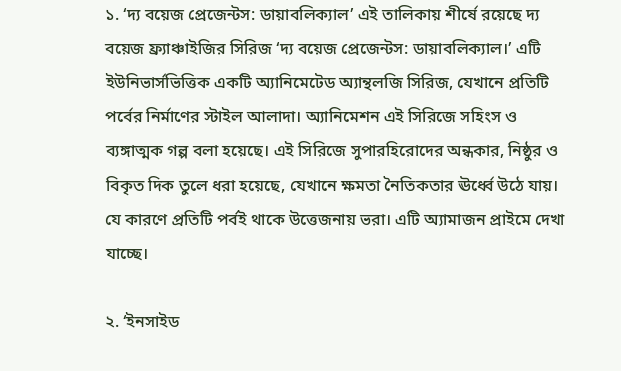১. ‘দ্য বয়েজ প্রেজেন্টস: ডায়াবলিক্যাল’ এই তালিকায় শীর্ষে রয়েছে দ্য বয়েজ ফ্র্যাঞ্চাইজির সিরিজ ‘দ্য বয়েজ প্রেজেন্টস: ডায়াবলিক্যাল।’ এটি ইউনিভার্সভিত্তিক একটি অ্যানিমেটেড অ্যান্থলজি সিরিজ, যেখানে প্রতিটি পর্বের নির্মাণের স্টাইল আলাদা। অ্যানিমেশন এই সিরিজে সহিংস ও ব্যঙ্গাত্মক গল্প বলা হয়েছে। এই সিরিজে সুপারহিরোদের অন্ধকার, নিষ্ঠুর ও বিকৃত দিক তুলে ধরা হয়েছে, যেখানে ক্ষমতা নৈতিকতার ঊর্ধ্বে উঠে যায়। যে কারণে প্রতিটি পর্বই থাকে উত্তেজনায় ভরা। এটি অ্যামাজন প্রাইমে দেখা যাচ্ছে।

২. ‘ইনসাইড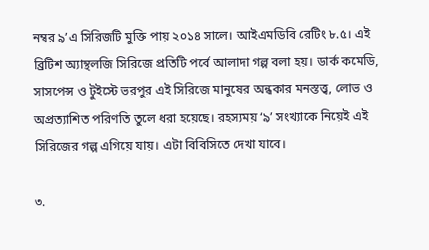নম্বর ৯’এ সিরিজটি মুক্তি পায় ২০১৪ সালে। আইএমডিবি রেটিং ৮.৫। এই ব্রিটিশ অ্যান্থলজি সিরিজে প্রতিটি পর্বে আলাদা গল্প বলা হয়। ডার্ক কমেডি, সাসপেন্স ও টুইস্টে ভরপুর এই সিরিজে মানুষের অন্ধকার মনস্তত্ত্ব, লোভ ও অপ্রত্যাশিত পরিণতি তুলে ধরা হয়েছে। রহস্যময় ‘৯’ সংখ্যাকে নিয়েই এই সিরিজের গল্প এগিয়ে যায়। এটা বিবিসিতে দেখা যাবে।

৩.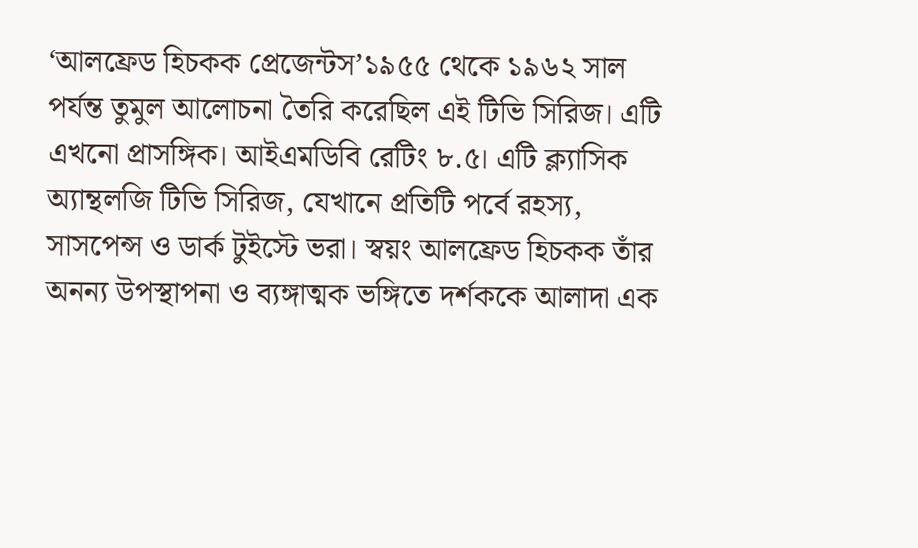‘আলফ্রেড হিচকক প্রেজেন্টস’১৯৫৫ থেকে ১৯৬২ সাল পর্যন্ত তুমুল আলোচনা তৈরি করেছিল এই টিভি সিরিজ। এটি এখনো প্রাসঙ্গিক। আইএমডিবি রেটিং ৮.৫। এটি ক্ল্যাসিক অ্যান্থলজি টিভি সিরিজ, যেখানে প্রতিটি পর্বে রহস্য, সাসপেন্স ও ডার্ক টুইস্টে ভরা। স্বয়ং আলফ্রেড হিচকক তাঁর অনন্য উপস্থাপনা ও ব্যঙ্গাত্মক ভঙ্গিতে দর্শককে আলাদা এক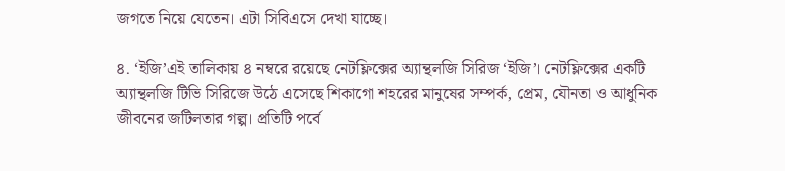জগতে নিয়ে যেতেন। এটা সিবিএসে দেখা যাচ্ছে।

৪. ‘ইজি’এই তালিকায় ৪ নম্বরে রয়েছে নেটফ্লিক্সের অ্যান্থলজি সিরিজ ‘ইজি’। নেটফ্লিক্সের একটি অ্যান্থলজি টিভি সিরিজে উঠে এসেছে শিকাগো শহরের মানুষের সম্পর্ক, প্রেম, যৌনতা ও আধুনিক জীবনের জটিলতার গল্প। প্রতিটি পর্বে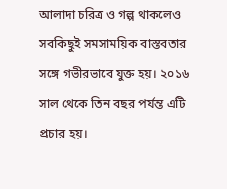আলাদা চরিত্র ও গল্প থাকলেও সবকিছুই সমসাময়িক বাস্তবতার সঙ্গে গভীরভাবে যুক্ত হয়। ২০১৬ সাল থেকে তিন বছর পর্যন্ত এটি প্রচার হয়।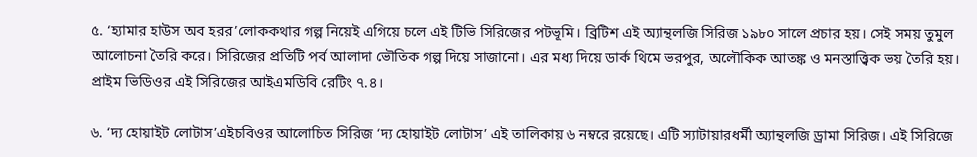৫. ‘হ্যামার হাউস অব হরর’লোককথার গল্প নিয়েই এগিয়ে চলে এই টিভি সিরিজের পটভূমি। ব্রিটিশ এই অ্যান্থলজি সিরিজ ১৯৮০ সালে প্রচার হয়। সেই সময় তুমুল আলোচনা তৈরি করে। সিরিজের প্রতিটি পর্ব আলাদা ভৌতিক গল্প দিয়ে সাজানো। এর মধ্য দিয়ে ডার্ক থিমে ভরপুর, অলৌকিক আতঙ্ক ও মনস্তাত্ত্বিক ভয় তৈরি হয়। প্রাইম ভিডিওর এই সিরিজের আইএমডিবি রেটিং ৭.৪।

৬. ‘দ্য হোয়াইট লোটাস’এইচবিওর আলোচিত সিরিজ ‘দ্য হোয়াইট লোটাস’ এই তালিকায় ৬ নম্বরে রয়েছে। এটি স্যাটায়ারধর্মী অ্যান্থলজি ড্রামা সিরিজ। এই সিরিজে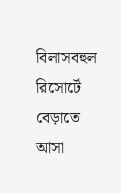বিলাসবহুল রিসোর্টে বেড়াতে আসা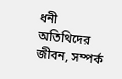ধনী অতিথিদের জীবন, সম্পর্ক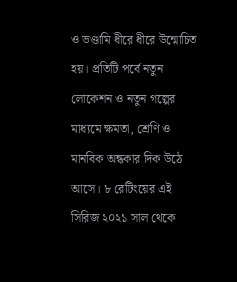ও ভণ্ডামি ধীরে ধীরে উন্মোচিত হয়। প্রতিটি পর্বে নতুন লোকেশন ও নতুন গল্পের মাধ্যমে ক্ষমতা, শ্রেণি ও মানবিক অন্ধকার দিক উঠে আসে। ৮ রেটিংয়ের এই সিরিজ ২০২১ সাল থেকে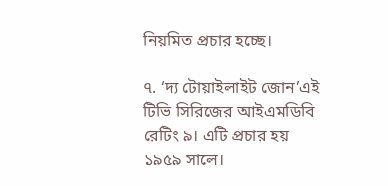নিয়মিত প্রচার হচ্ছে।

৭. ‘দ্য টোয়াইলাইট জোন’এই টিভি সিরিজের আইএমডিবি রেটিং ৯। এটি প্রচার হয় ১৯৫৯ সালে।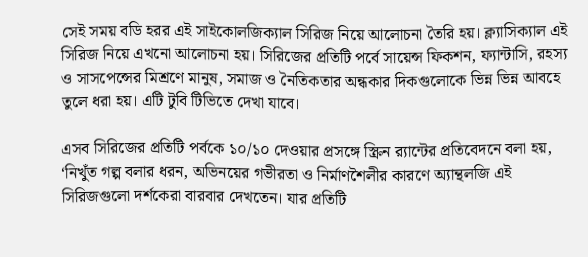সেই সময় বডি হরর এই সাইকোলজিক্যাল সিরিজ নিয়ে আলোচনা তৈরি হয়। ক্ল্যাসিক্যাল এই সিরিজ নিয়ে এখনো আলোচনা হয়। সিরিজের প্রতিটি পর্বে সায়েন্স ফিকশন, ফ্যান্টাসি, রহস্য ও সাসপেন্সের মিশ্রণে মানুষ, সমাজ ও নৈতিকতার অন্ধকার দিকগুলোকে ভিন্ন ভিন্ন আবহে তুলে ধরা হয়। এটি টুবি টিভিতে দেখা যাবে।

এসব সিরিজের প্রতিটি পর্বকে ১০/১০ দেওয়ার প্রসঙ্গে স্ক্রিন র‍্যান্টের প্রতিবেদনে বলা হয়, ‘নিখুঁত গল্প বলার ধরন, অভিনয়ের গভীরতা ও নির্মাণশৈলীর কারণে অ্যান্থলজি এই সিরিজগুলো দর্শকেরা বারবার দেখতেন। যার প্রতিটি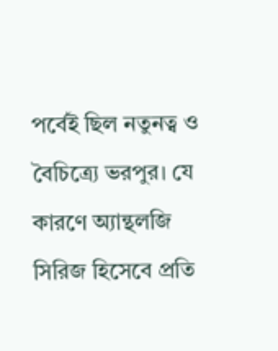পর্বেই ছিল নতুনত্ব ও বৈচিত্র্যে ভরপুর। যে কারণে অ্যান্থলজি সিরিজ হিসেবে প্রতি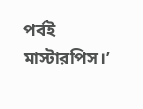পর্বই মাস্টারপিস।’